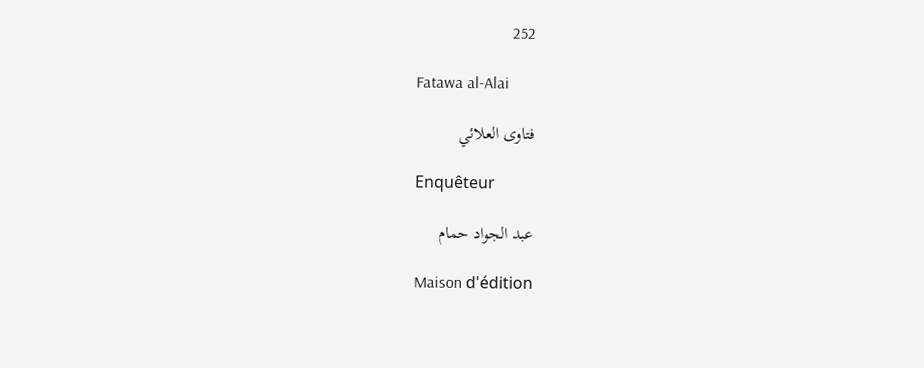252

Fatawa al-Alai

فتاوى العلائي

Enquêteur

عبد الجواد حمام

Maison d'édition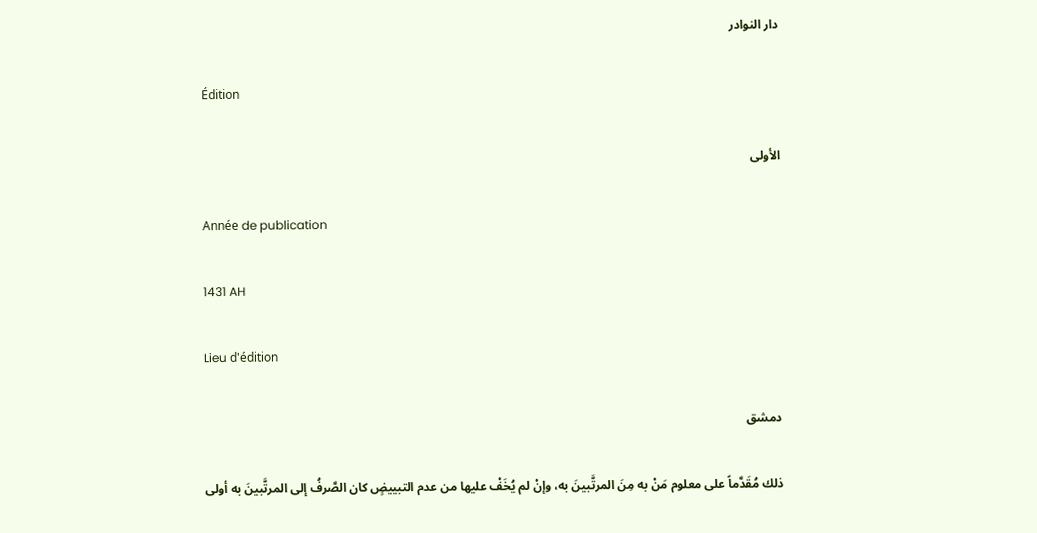دار النوادر

Édition

الأولى

Année de publication

1431 AH

Lieu d'édition

دمشق

ذلك مُقَدَّماً على معلوم مَنْ به مِنَ المرتَّبينَ به، وإنْ لم يُخَفْ عليها من عدم التبييضٍ كان الصَّرفُ إلى المرتَّبينَ به أولى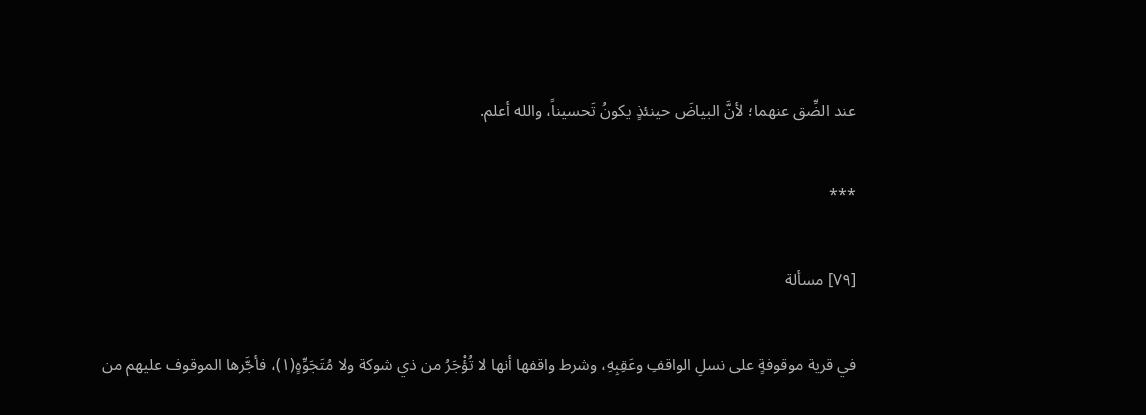عند الضِّق عنهما؛ لأنَّ البياضَ حينئذٍ يكونُ تَحسيناً، والله أعلم.

***

[٧٩] مسألة

في قرية موقوفةٍ على نسلِ الواقفِ وعَقِبِهِ، وشرط واقفها أنها لا تُؤْجَرُ من ذي شوكة ولا مُتَجَوِّهٍ(١)، فأجَّرها الموقوف عليهم من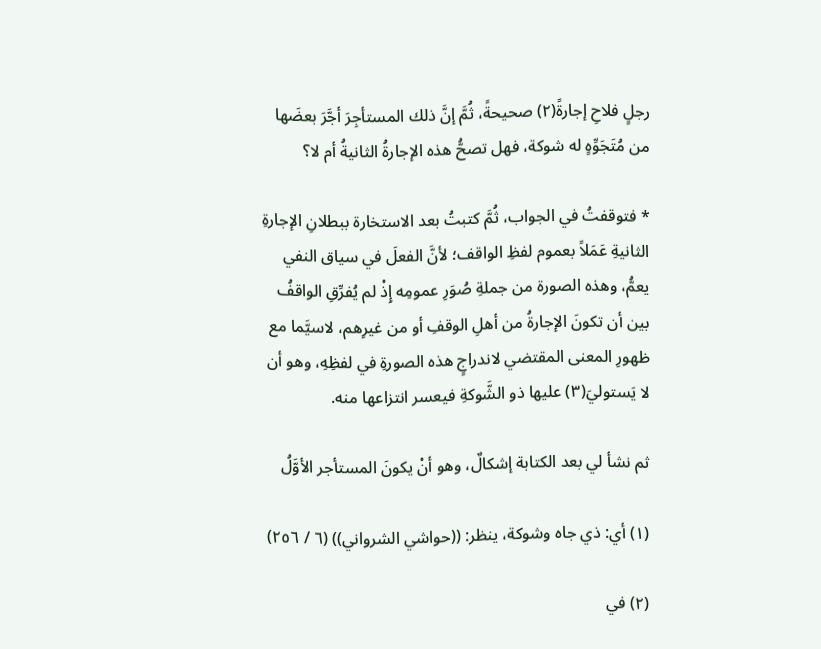رجلٍ فلاحِ إجارةً(٢) صحيحةً، ثُمَّ إنَّ ذلك المستأجِرَ أجَّرَ بعضَها من مُتَجَوِّهٍ له شوكة، فهل تصحُّ هذه الإجارةُ الثانيةُ أم لا؟

* فتوقفتُ في الجواب، ثُمَّ كتبتُ بعد الاستخارة ببطلانِ الإجارةِ الثانيةِ عَمَلاً بعموم لفظِ الواقف؛ لأنَّ الفعلَ في سياق النفي يعمُّ، وهذه الصورة من جملةِ صُوَرِ عمومِه إِذْ لم يُفرِّقِ الواقفُ بين أن تكونَ الإجارةُ من أهلِ الوقفِ أو من غيرِهم، لاسيَّما مع ظهورِ المعنى المقتضي لاندراجٍ هذه الصورةِ في لفظِهِ، وهو أن لا يَستوليَ(٣) عليها ذو الشَّوكةِ فيعسر انتزاعها منه.

ثم نشأ لي بعد الكتابة إشكالٌ، وهو أنْ يكونَ المستأجر الأوَّلُ

(١) أي: ذي جاه وشوكة، ينظر: ((حواشي الشرواني)) (٦ / ٢٥٦)

(٢) في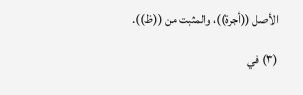الأصل ((أجرة))، والمثبت من ((ظ)).

(٣) في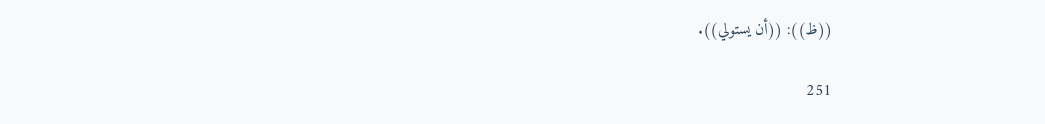((ظ)): ((أن يستولي)).

251